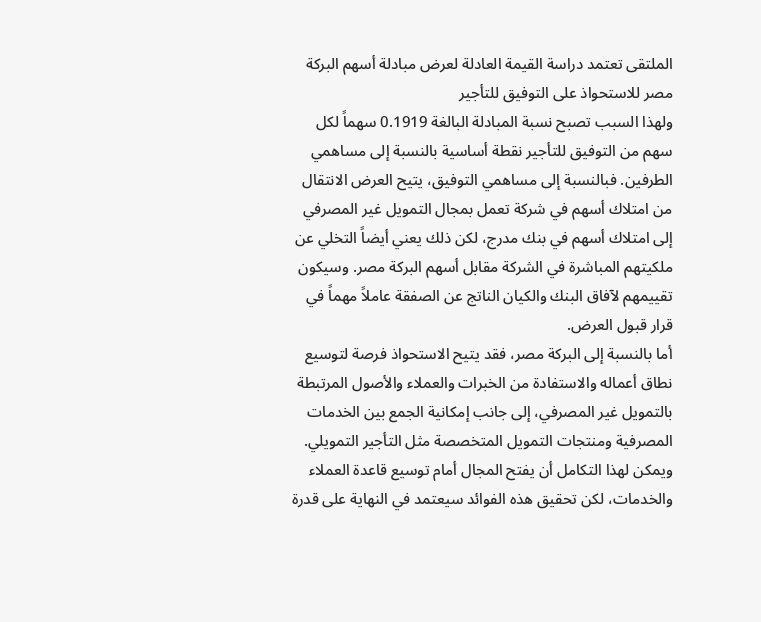الملتقى تعتمد دراسة القيمة العادلة لعرض مبادلة أسهم البركة مصر للاستحواذ على التوفيق للتأجير
ولهذا السبب تصبح نسبة المبادلة البالغة 0.1919 سهماً لكل سهم من التوفيق للتأجير نقطة أساسية بالنسبة إلى مساهمي الطرفين. فبالنسبة إلى مساهمي التوفيق، يتيح العرض الانتقال من امتلاك أسهم في شركة تعمل بمجال التمويل غير المصرفي إلى امتلاك أسهم في بنك مدرج، لكن ذلك يعني أيضاً التخلي عن ملكيتهم المباشرة في الشركة مقابل أسهم البركة مصر. وسيكون تقييمهم لآفاق البنك والكيان الناتج عن الصفقة عاملاً مهماً في قرار قبول العرض.
أما بالنسبة إلى البركة مصر، فقد يتيح الاستحواذ فرصة لتوسيع نطاق أعماله والاستفادة من الخبرات والعملاء والأصول المرتبطة بالتمويل غير المصرفي، إلى جانب إمكانية الجمع بين الخدمات المصرفية ومنتجات التمويل المتخصصة مثل التأجير التمويلي. ويمكن لهذا التكامل أن يفتح المجال أمام توسيع قاعدة العملاء والخدمات، لكن تحقيق هذه الفوائد سيعتمد في النهاية على قدرة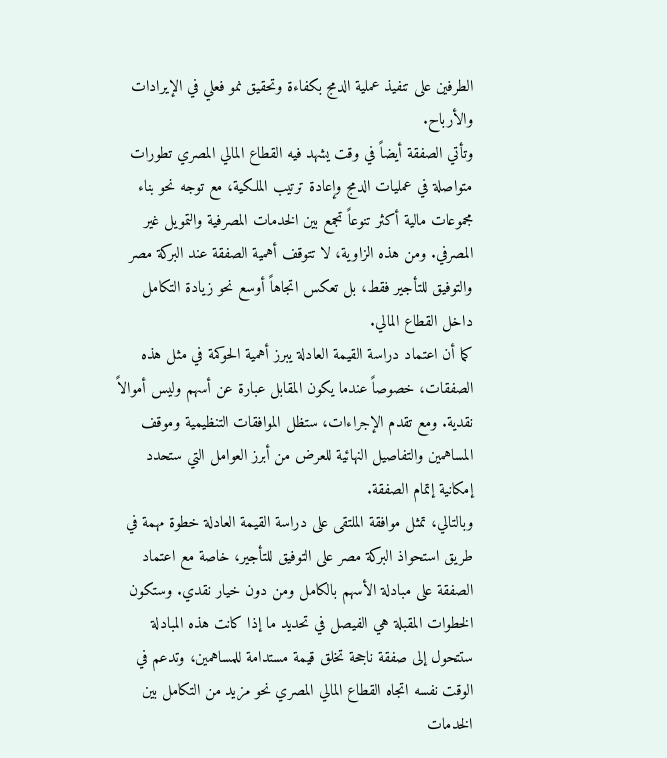الطرفين على تنفيذ عملية الدمج بكفاءة وتحقيق نمو فعلي في الإيرادات والأرباح.
وتأتي الصفقة أيضاً في وقت يشهد فيه القطاع المالي المصري تطورات متواصلة في عمليات الدمج وإعادة ترتيب الملكية، مع توجه نحو بناء مجموعات مالية أكثر تنوعاً تجمع بين الخدمات المصرفية والتمويل غير المصرفي. ومن هذه الزاوية، لا تتوقف أهمية الصفقة عند البركة مصر والتوفيق للتأجير فقط، بل تعكس اتجاهاً أوسع نحو زيادة التكامل داخل القطاع المالي.
كما أن اعتماد دراسة القيمة العادلة يبرز أهمية الحوكمة في مثل هذه الصفقات، خصوصاً عندما يكون المقابل عبارة عن أسهم وليس أموالاً نقدية. ومع تقدم الإجراءات، ستظل الموافقات التنظيمية وموقف المساهمين والتفاصيل النهائية للعرض من أبرز العوامل التي ستحدد إمكانية إتمام الصفقة.
وبالتالي، تمثل موافقة الملتقى على دراسة القيمة العادلة خطوة مهمة في طريق استحواذ البركة مصر على التوفيق للتأجير، خاصة مع اعتماد الصفقة على مبادلة الأسهم بالكامل ومن دون خيار نقدي. وستكون الخطوات المقبلة هي الفيصل في تحديد ما إذا كانت هذه المبادلة ستتحول إلى صفقة ناجحة تخلق قيمة مستدامة للمساهمين، وتدعم في الوقت نفسه اتجاه القطاع المالي المصري نحو مزيد من التكامل بين الخدمات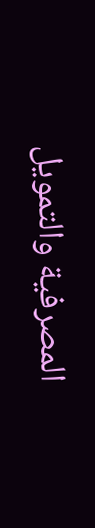المصرفية والتمويل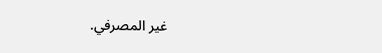غير المصرفي.